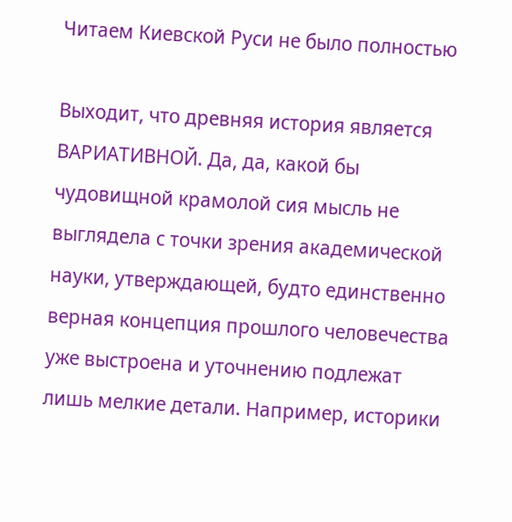Читаем Киевской Руси не было полностью

Выходит, что древняя история является ВАРИАТИВНОЙ. Да, да, какой бы чудовищной крамолой сия мысль не выглядела с точки зрения академической науки, утверждающей, будто единственно верная концепция прошлого человечества уже выстроена и уточнению подлежат лишь мелкие детали. Например, историки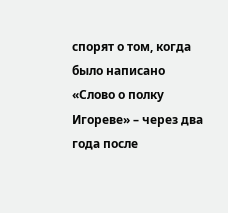спорят о том, когда было написано «Слово о полку Игореве» – через два года после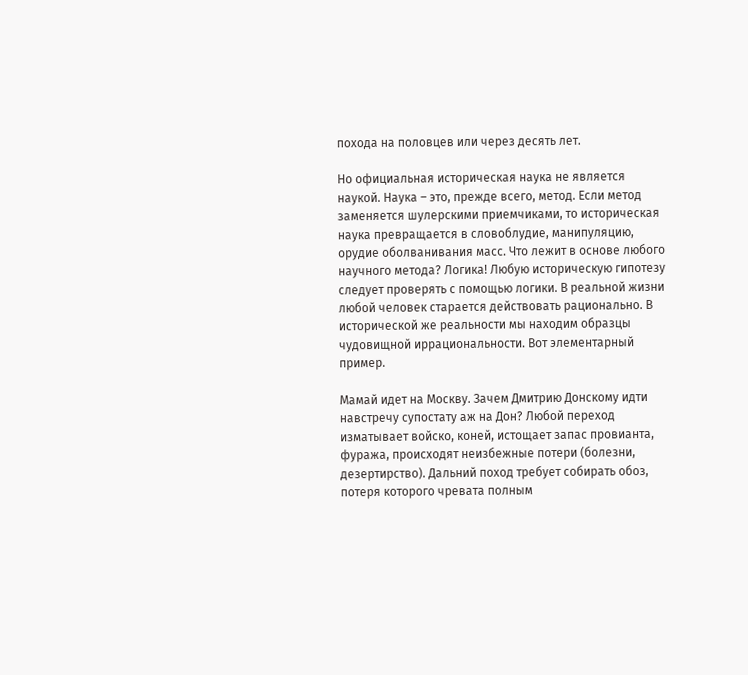похода на половцев или через десять лет.

Но официальная историческая наука не является наукой. Наука – это, прежде всего, метод. Если метод заменяется шулерскими приемчиками, то историческая наука превращается в словоблудие, манипуляцию, орудие оболванивания масс. Что лежит в основе любого научного метода? Логика! Любую историческую гипотезу следует проверять с помощью логики. В реальной жизни любой человек старается действовать рационально. В исторической же реальности мы находим образцы чудовищной иррациональности. Вот элементарный пример.

Мамай идет на Москву. Зачем Дмитрию Донскому идти навстречу супостату аж на Дон? Любой переход изматывает войско, коней, истощает запас провианта, фуража, происходят неизбежные потери (болезни, дезертирство). Дальний поход требует собирать обоз, потеря которого чревата полным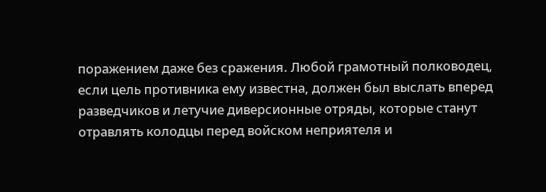поражением даже без сражения. Любой грамотный полководец, если цель противника ему известна, должен был выслать вперед разведчиков и летучие диверсионные отряды, которые станут отравлять колодцы перед войском неприятеля и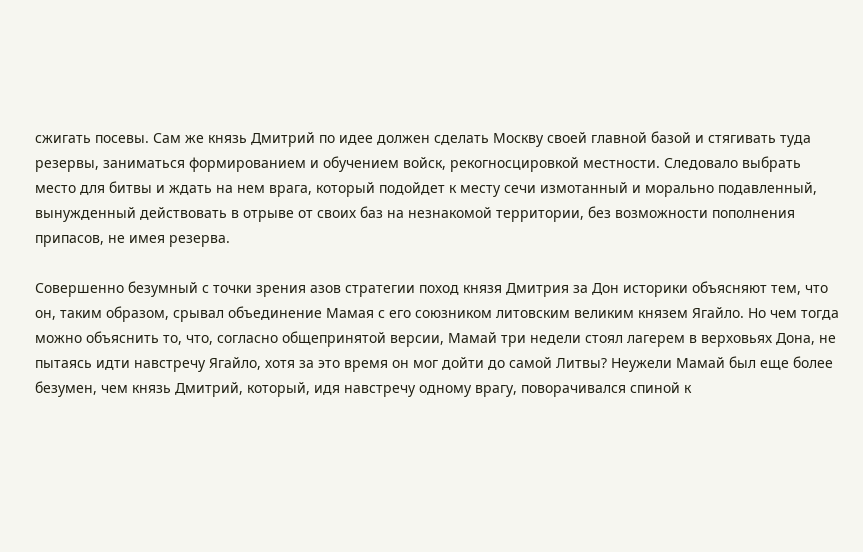сжигать посевы. Сам же князь Дмитрий по идее должен сделать Москву своей главной базой и стягивать туда резервы, заниматься формированием и обучением войск, рекогносцировкой местности. Следовало выбрать место для битвы и ждать на нем врага, который подойдет к месту сечи измотанный и морально подавленный, вынужденный действовать в отрыве от своих баз на незнакомой территории, без возможности пополнения припасов, не имея резерва.

Совершенно безумный с точки зрения азов стратегии поход князя Дмитрия за Дон историки объясняют тем, что он, таким образом, срывал объединение Мамая с его союзником литовским великим князем Ягайло. Но чем тогда можно объяснить то, что, согласно общепринятой версии, Мамай три недели стоял лагерем в верховьях Дона, не пытаясь идти навстречу Ягайло, хотя за это время он мог дойти до самой Литвы? Неужели Мамай был еще более безумен, чем князь Дмитрий, который, идя навстречу одному врагу, поворачивался спиной к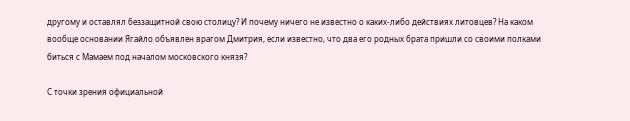другому и оставлял беззащитной свою столицу? И почему ничего не известно о каких-либо действиях литовцев? На каком вообще основании Ягайло объявлен врагом Дмитрия, если известно, что два его родных брата пришли со своими полками биться с Мамаем под началом московского князя?

С точки зрения официальной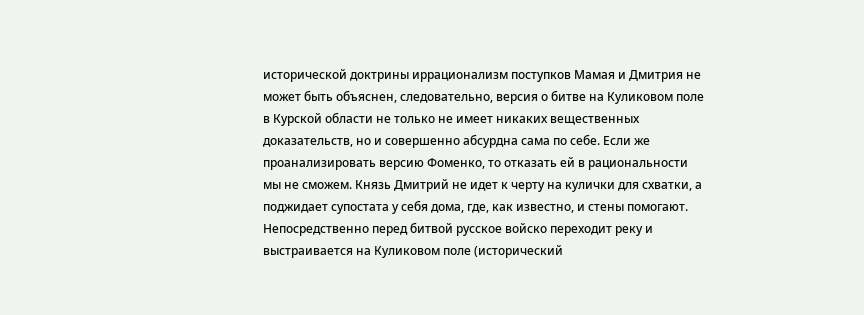исторической доктрины иррационализм поступков Мамая и Дмитрия не может быть объяснен, следовательно, версия о битве на Куликовом поле в Курской области не только не имеет никаких вещественных доказательств, но и совершенно абсурдна сама по себе. Если же проанализировать версию Фоменко, то отказать ей в рациональности мы не сможем. Князь Дмитрий не идет к черту на кулички для схватки, а поджидает супостата у себя дома, где, как известно, и стены помогают. Непосредственно перед битвой русское войско переходит реку и выстраивается на Куликовом поле (исторический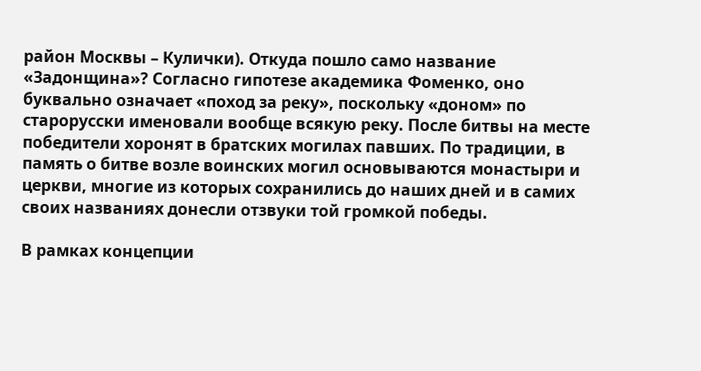район Москвы – Кулички). Откуда пошло само название «Задонщина»? Согласно гипотезе академика Фоменко, оно буквально означает «поход за реку», поскольку «доном» по старорусски именовали вообще всякую реку. После битвы на месте победители хоронят в братских могилах павших. По традиции, в память о битве возле воинских могил основываются монастыри и церкви, многие из которых сохранились до наших дней и в самих своих названиях донесли отзвуки той громкой победы.

В рамках концепции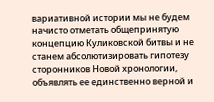вариативной истории мы не будем начисто отметать общепринятую концепцию Куликовской битвы и не станем абсолютизировать гипотезу сторонников Новой хронологии, объявлять ее единственно верной и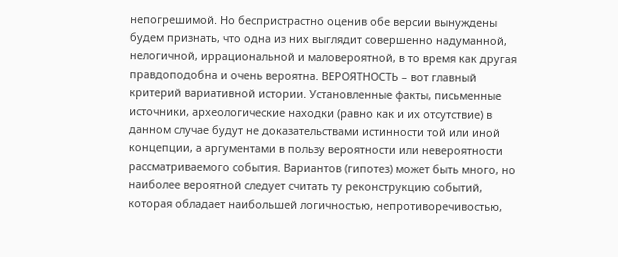непогрешимой. Но беспристрастно оценив обе версии вынуждены будем признать, что одна из них выглядит совершенно надуманной, нелогичной, иррациональной и маловероятной, в то время как другая правдоподобна и очень вероятна. ВЕРОЯТНОСТЬ – вот главный критерий вариативной истории. Установленные факты, письменные источники, археологические находки (равно как и их отсутствие) в данном случае будут не доказательствами истинности той или иной концепции, а аргументами в пользу вероятности или невероятности рассматриваемого события. Вариантов (гипотез) может быть много, но наиболее вероятной следует считать ту реконструкцию событий, которая обладает наибольшей логичностью, непротиворечивостью,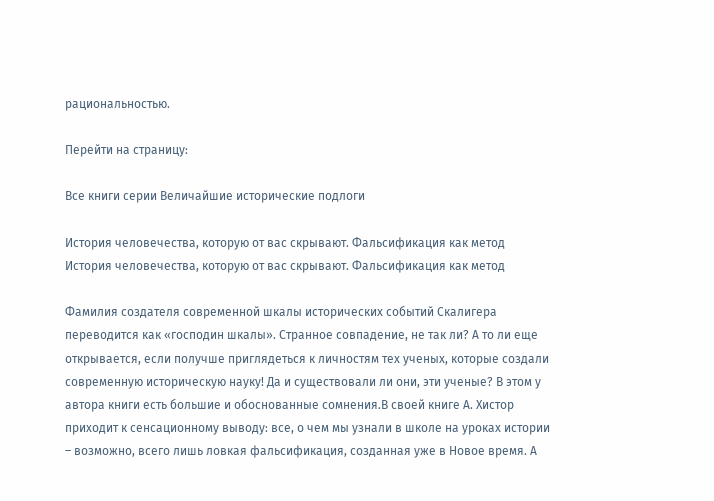рациональностью.

Перейти на страницу:

Все книги серии Величайшие исторические подлоги

История человечества, которую от вас скрывают. Фальсификация как метод
История человечества, которую от вас скрывают. Фальсификация как метод

Фамилия создателя современной шкалы исторических событий Скалигера переводится как «господин шкалы». Странное совпадение, не так ли? А то ли еще открывается, если получше приглядеться к личностям тех ученых, которые создали современную историческую науку! Да и существовали ли они, эти ученые? В этом у автора книги есть большие и обоснованные сомнения.В своей книге А. Хистор приходит к сенсационному выводу: все, о чем мы узнали в школе на уроках истории – возможно, всего лишь ловкая фальсификация, созданная уже в Новое время. А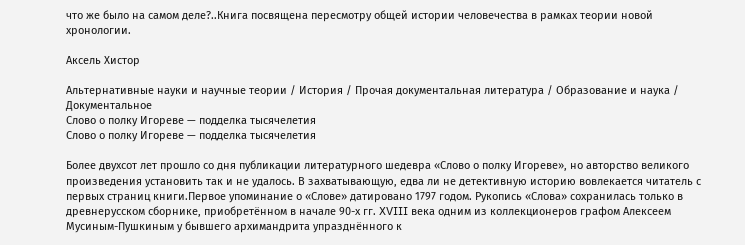что же было на самом деле?..Книга посвящена пересмотру общей истории человечества в рамках теории новой хронологии.

Аксель Хистор

Альтернативные науки и научные теории / История / Прочая документальная литература / Образование и наука / Документальное
Слово о полку Игореве — подделка тысячелетия
Слово о полку Игореве — подделка тысячелетия

Более двухсот лет прошло со дня публикации литературного шедевра «Слово о полку Игореве», но авторство великого произведения установить так и не удалось. В захватывающую, едва ли не детективную историю вовлекается читатель с первых страниц книги.Первое упоминание о «Слове» датировано 1797 годом. Рукопись «Слова» сохранилась только в древнерусском сборнике, приобретённом в начале 90-х гг. XVIII века одним из коллекционеров графом Алексеем Мусиным-Пушкиным у бывшего архимандрита упразднённого к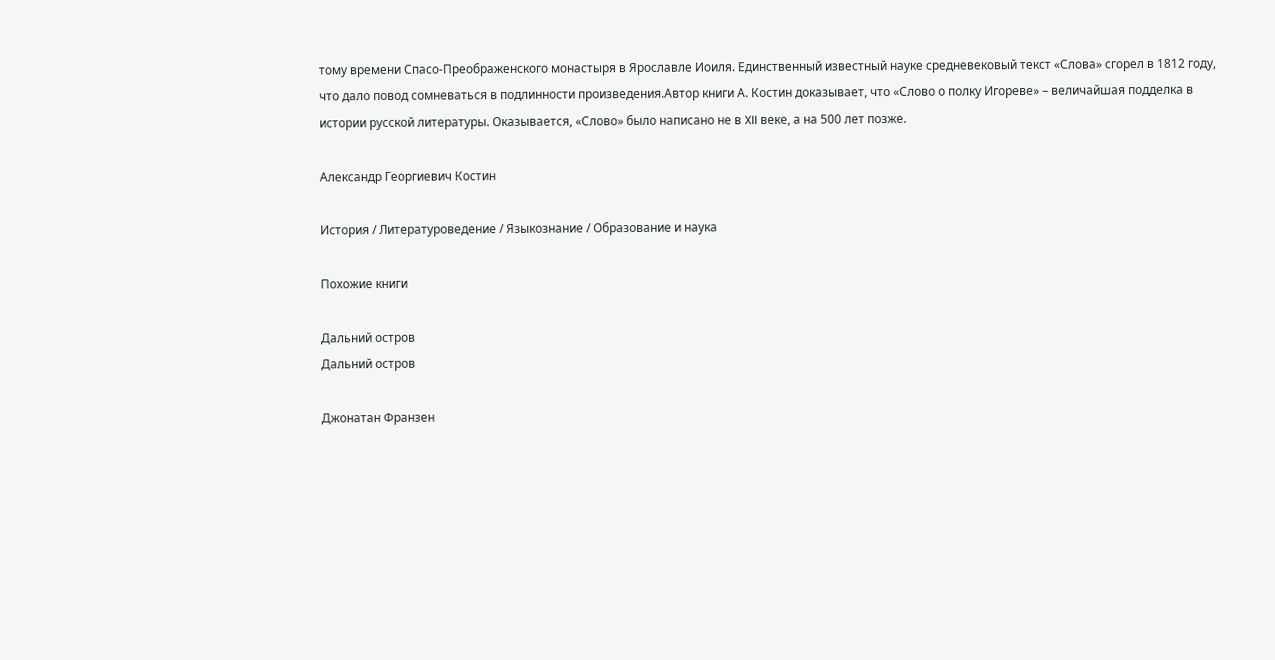тому времени Спасо-Преображенского монастыря в Ярославле Иоиля. Единственный известный науке средневековый текст «Слова» сгорел в 1812 году, что дало повод сомневаться в подлинности произведения.Автор книги А. Костин доказывает, что «Слово о полку Игореве» – величайшая подделка в истории русской литературы. Оказывается, «Слово» было написано не в XII веке, а на 500 лет позже.

Александр Георгиевич Костин

История / Литературоведение / Языкознание / Образование и наука

Похожие книги

Дальний остров
Дальний остров

Джонатан Франзен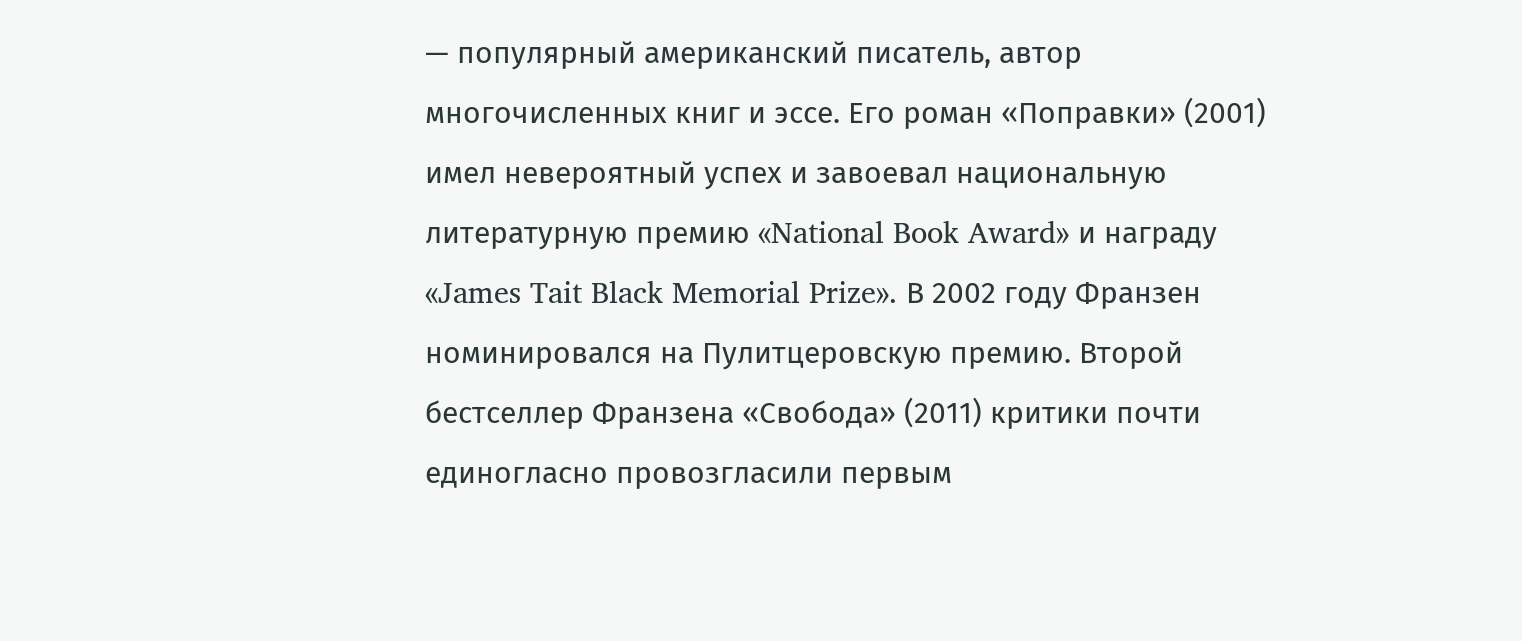— популярный американский писатель, автор многочисленных книг и эссе. Его роман «Поправки» (2001) имел невероятный успех и завоевал национальную литературную премию «National Book Award» и награду «James Tait Black Memorial Prize». В 2002 году Франзен номинировался на Пулитцеровскую премию. Второй бестселлер Франзена «Свобода» (2011) критики почти единогласно провозгласили первым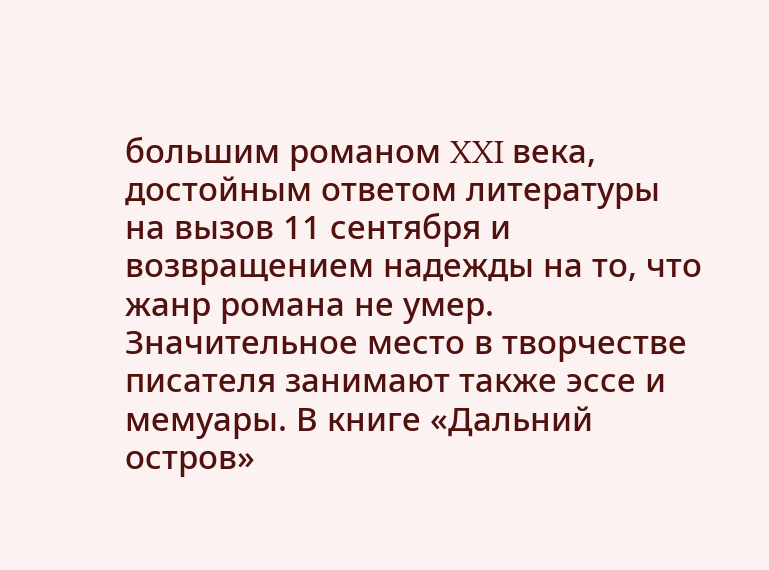большим романом XXI века, достойным ответом литературы на вызов 11 сентября и возвращением надежды на то, что жанр романа не умер. Значительное место в творчестве писателя занимают также эссе и мемуары. В книге «Дальний остров»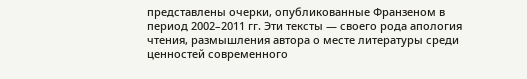представлены очерки, опубликованные Франзеном в период 2002–2011 гг. Эти тексты — своего рода апология чтения, размышления автора о месте литературы среди ценностей современного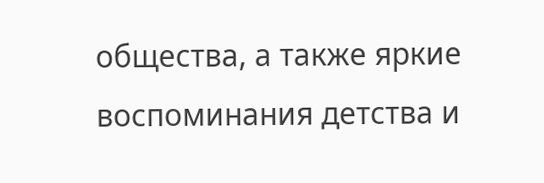общества, а также яркие воспоминания детства и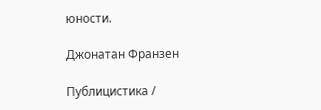юности.

Джонатан Франзен

Публицистика /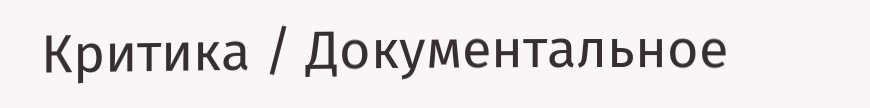Критика / Документальное